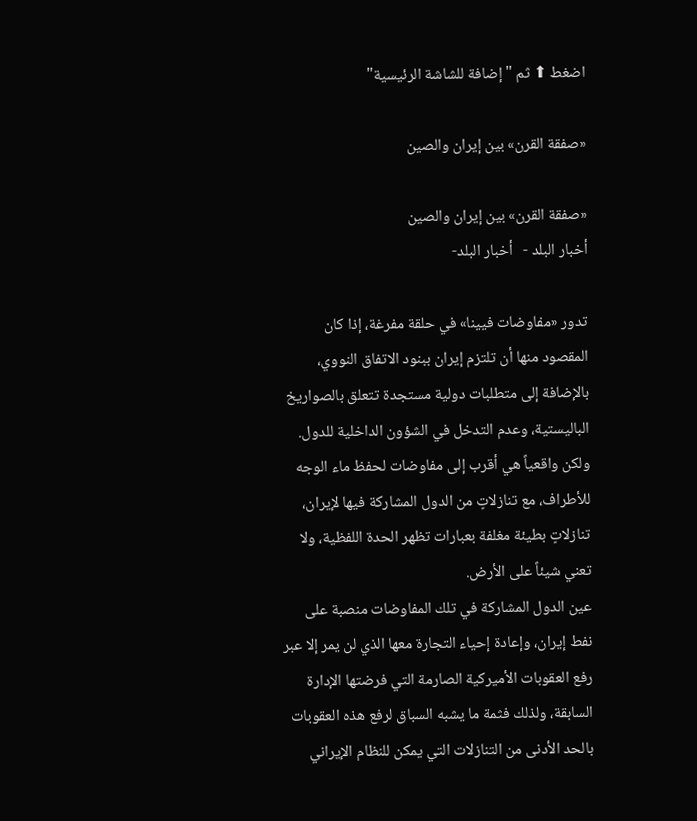اضغط ⬆ ثم "إضافة للشاشة الرئيسية"

«صفقة القرن» بين إيران والصين

«صفقة القرن» بين إيران والصين
أخبار البلد -   أخبار البلد-

تدور «مفاوضات فيينا» في حلقة مفرغة، إذا كان المقصود منها أن تلتزم إيران ببنود الاتفاق النووي، بالإضافة إلى متطلبات دولية مستجدة تتعلق بالصواريخ الباليستية، وعدم التدخل في الشؤون الداخلية للدول. ولكن واقعياً هي أقرب إلى مفاوضات لحفظ ماء الوجه للأطراف، مع تنازلاتٍ من الدول المشاركة فيها لإيران، تنازلاتٍ بطيئة مغلفة بعبارات تظهر الحدة اللفظية، ولا تعني شيئاً على الأرض.
عين الدول المشاركة في تلك المفاوضات منصبة على نفط إيران، وإعادة إحياء التجارة معها الذي لن يمر إلا عبر رفع العقوبات الأميركية الصارمة التي فرضتها الإدارة السابقة، ولذلك فثمة ما يشبه السباق لرفع هذه العقوبات بالحد الأدنى من التنازلات التي يمكن للنظام الإيراني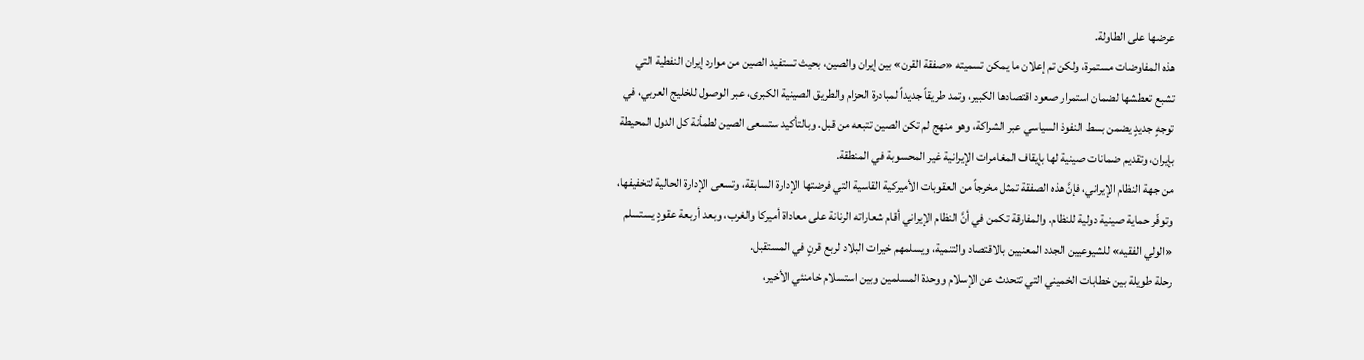عرضها على الطاولة.
هذه المفاوضات مستمرة، ولكن تم إعلان ما يمكن تسميته «صفقة القرن» بين إيران والصين، بحيث تستفيد الصين من موارد إيران النفطية التي تشبع تعطشها لضمان استمرار صعود اقتصادها الكبير، وتمد طريقاً جديداً لمبادرة الحزام والطريق الصينية الكبرى، عبر الوصول للخليج العربي، في توجهٍ جديدٍ يضمن بسط النفوذ السياسي عبر الشراكة، وهو منهج لم تكن الصين تتبعه من قبل. وبالتأكيد ستسعى الصين لطمأنة كل الدول المحيطة بإيران، وتقديم ضمانات صينية لها بإيقاف المغامرات الإيرانية غير المحسوبة في المنطقة.
من جهة النظام الإيراني، فإنَّ هذه الصفقة تمثل مخرجاً من العقوبات الأميركية القاسية التي فرضتها الإدارة السابقة، وتسعى الإدارة الحالية لتخفيفها، وتوفّر حماية صينية دولية للنظام. والمفارقة تكمن في أنَّ النظام الإيراني أقام شعاراته الرنانة على معاداة أميركا والغرب، وبعد أربعة عقودٍ يستسلم «الولي الفقيه» للشيوعيين الجدد المعنيين بالاقتصاد والتنمية، ويسلمهم خيرات البلاد لربع قرنٍ في المستقبل.
رحلة طويلة بين خطابات الخميني التي تتحدث عن الإسلام ووحدة المسلمين وبين استسلام خامنئي الأخير،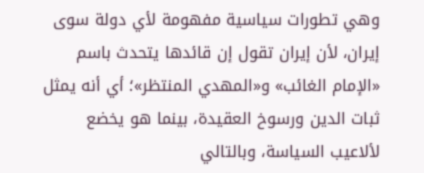وهي تطورات سياسية مفهومة لأي دولة سوى إيران، لأن إيران تقول إن قائدها يتحدث باسم «الإمام الغائب» و«المهدي المنتظر»؛ أي أنه يمثل ثبات الدين ورسوخ العقيدة، بينما هو يخضع لألاعيب السياسة، وبالتالي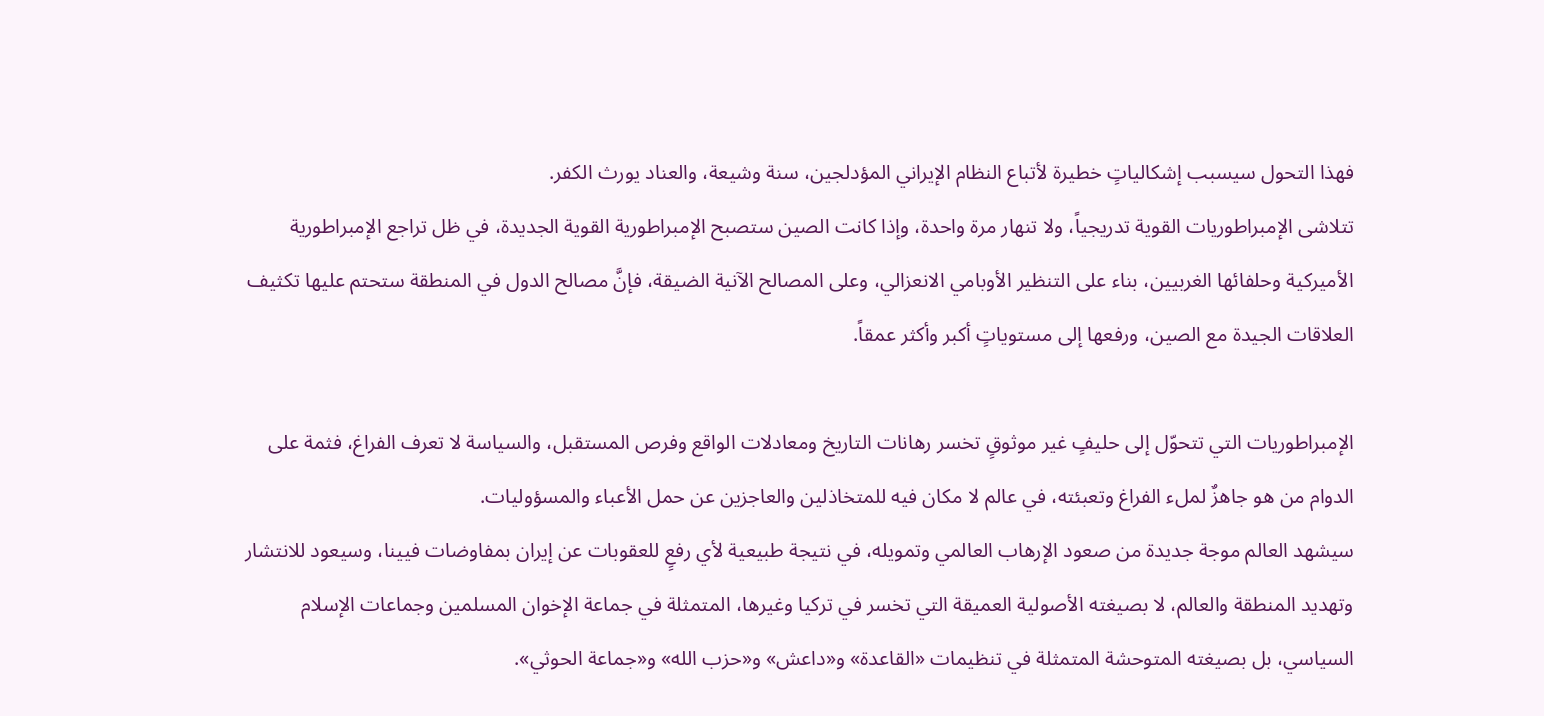فهذا التحول سيسبب إشكالياتٍ خطيرة لأتباع النظام الإيراني المؤدلجين، سنة وشيعة، والعناد يورث الكفر.
تتلاشى الإمبراطوريات القوية تدريجياً، ولا تنهار مرة واحدة، وإذا كانت الصين ستصبح الإمبراطورية القوية الجديدة، في ظل تراجع الإمبراطورية الأميركية وحلفائها الغربيين، بناء على التنظير الأوبامي الانعزالي، وعلى المصالح الآنية الضيقة، فإنَّ مصالح الدول في المنطقة ستحتم عليها تكثيف العلاقات الجيدة مع الصين، ورفعها إلى مستوياتٍ أكبر وأكثر عمقاً.

الإمبراطوريات التي تتحوّل إلى حليفٍ غير موثوقٍ تخسر رهانات التاريخ ومعادلات الواقع وفرص المستقبل، والسياسة لا تعرف الفراغ، فثمة على الدوام من هو جاهزٌ لملء الفراغ وتعبئته، في عالم لا مكان فيه للمتخاذلين والعاجزين عن حمل الأعباء والمسؤوليات.
سيشهد العالم موجة جديدة من صعود الإرهاب العالمي وتمويله، في نتيجة طبيعية لأي رفعٍ للعقوبات عن إيران بمفاوضات فيينا، وسيعود للانتشار وتهديد المنطقة والعالم، لا بصيغته الأصولية العميقة التي تخسر في تركيا وغيرها، المتمثلة في جماعة الإخوان المسلمين وجماعات الإسلام السياسي، بل بصيغته المتوحشة المتمثلة في تنظيمات «القاعدة» و«داعش» و«حزب الله» و«جماعة الحوثي».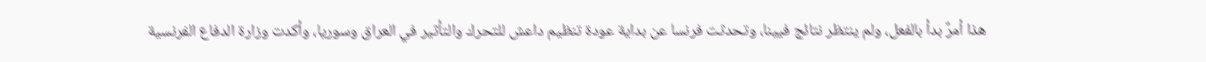هذا أمرٌ بدأ بالفعل، ولم ينتظر نتائج فيينا، وتحدثت فرنسا عن بداية عودة تنظيم داعش للتحرك والتأثير في العراق وسوريا، وأكدت وزارة الدفاع الفرنسية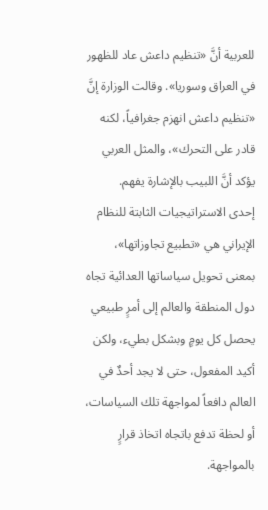للعربية أنَّ «تنظيم داعش عاد للظهور في العراق وسوريا». وقالت الوزارة إنَّ «تنظيم داعش انهزم جغرافياً، لكنه قادر على التحرك»، والمثل العربي يؤكد أنَّ اللبيب بالإشارة يفهم.
إحدى الاستراتيجيات الثابتة للنظام الإيراني هي «تطبيع تجاوزاتها»، بمعنى تحويل سياساتها العدائية تجاه دول المنطقة والعالم إلى أمرٍ طبيعي يحصل كل يومٍ وبشكل بطيء، ولكن أكيد المفعول، حتى لا يجد أحدٌ في العالم دافعاً لمواجهة تلك السياسات، أو لحظة تدفع باتجاه اتخاذ قرارٍ بالمواجهة.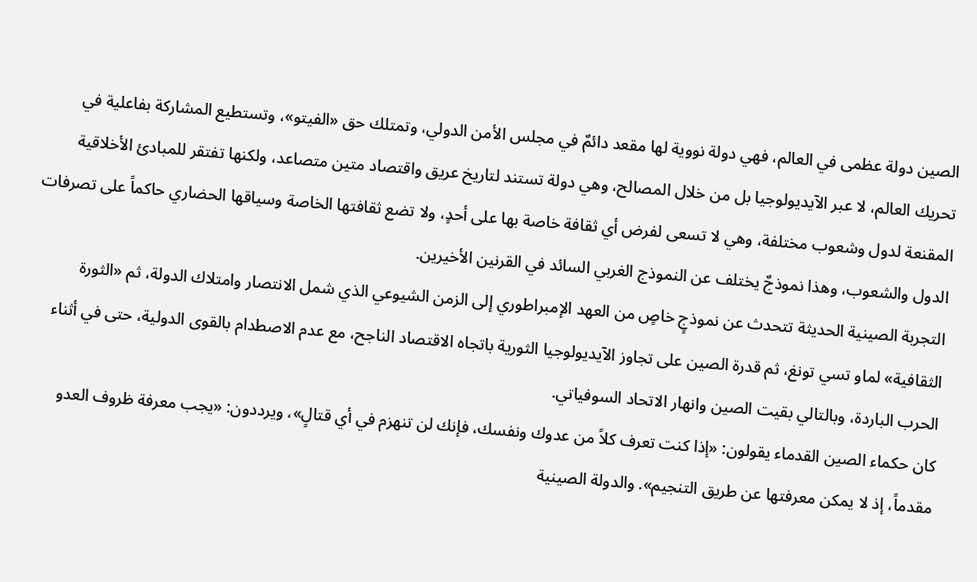الصين دولة عظمى في العالم، فهي دولة نووية لها مقعد دائمٌ في مجلس الأمن الدولي، وتمتلك حق «الفيتو»، وتستطيع المشاركة بفاعلية في تحريك العالم، لا عبر الآيديولوجيا بل من خلال المصالح، وهي دولة تستند لتاريخ عريق واقتصاد متين متصاعد، ولكنها تفتقر للمبادئ الأخلاقية المقنعة لدول وشعوب مختلفة، وهي لا تسعى لفرض أي ثقافة خاصة بها على أحدٍ، ولا تضع ثقافتها الخاصة وسياقها الحضاري حاكماً على تصرفات الدول والشعوب، وهذا نموذجٌ يختلف عن النموذج الغربي السائد في القرنين الأخيرين.
التجربة الصينية الحديثة تتحدث عن نموذجٍ خاصٍ من العهد الإمبراطوري إلى الزمن الشيوعي الذي شمل الانتصار وامتلاك الدولة، ثم «الثورة الثقافية» لماو تسي تونغ، ثم قدرة الصين على تجاوز الآيديولوجيا الثورية باتجاه الاقتصاد الناجح، مع عدم الاصطدام بالقوى الدولية، حتى في أثناء الحرب الباردة، وبالتالي بقيت الصين وانهار الاتحاد السوفياتي.
كان حكماء الصين القدماء يقولون: «إذا كنت تعرف كلاً من عدوك ونفسك، فإنك لن تنهزم في أي قتالٍ»، ويرددون: «يجب معرفة ظروف العدو مقدماً، إذ لا يمكن معرفتها عن طريق التنجيم». والدولة الصينية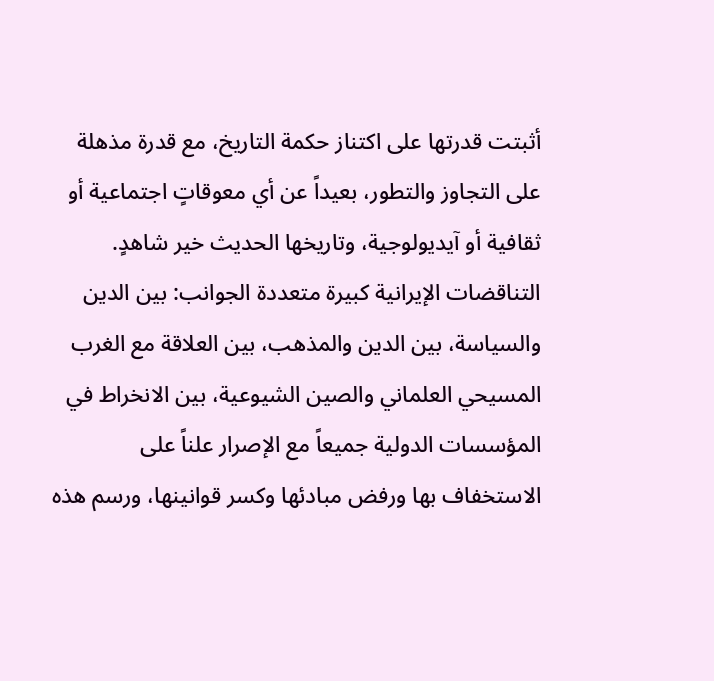أثبتت قدرتها على اكتناز حكمة التاريخ، مع قدرة مذهلة على التجاوز والتطور، بعيداً عن أي معوقاتٍ اجتماعية أو ثقافية أو آيديولوجية، وتاريخها الحديث خير شاهدٍ.
التناقضات الإيرانية كبيرة متعددة الجوانب: بين الدين والسياسة، بين الدين والمذهب، بين العلاقة مع الغرب المسيحي العلماني والصين الشيوعية، بين الانخراط في المؤسسات الدولية جميعاً مع الإصرار علناً على الاستخفاف بها ورفض مبادئها وكسر قوانينها، ورسم هذه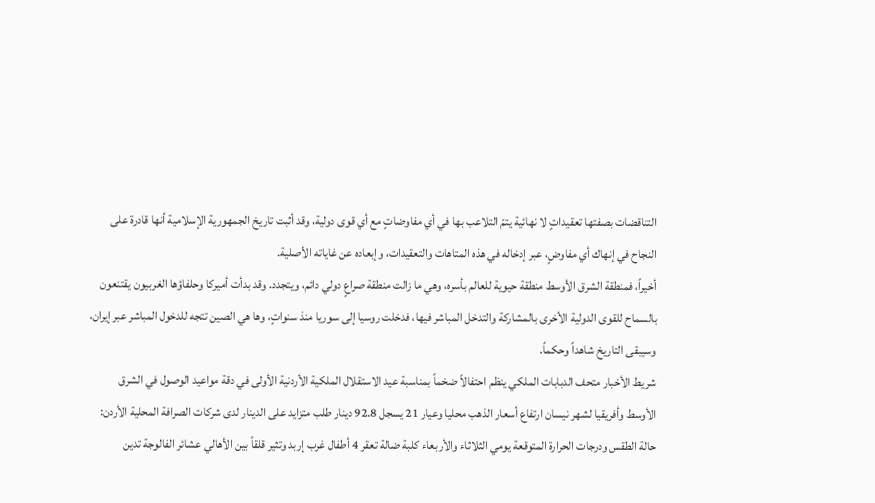التناقضات بصفتها تعقيداتٍ لا نهائية يتمّ التلاعب بها في أي مفاوضاتٍ مع أي قوى دولية، وقد أثبت تاريخ الجمهورية الإسلامية أنها قادرة على النجاح في إنهاك أي مفاوضٍ، عبر إدخاله في هذه المتاهات والتعقيدات، وإبعاده عن غاياته الأصلية.
أخيراً، فمنطقة الشرق الأوسط منطقة حيوية للعالم بأسره، وهي ما زالت منطقة صراعٍ دولي دائم، ويتجدد. وقد بدأت أميركا وحلفاؤها الغربيون يقتنعون بالسماح للقوى الدولية الأخرى بالمشاركة والتدخل المباشر فيها، فدخلت روسيا إلى سوريا منذ سنواتٍ، وها هي الصين تتجه للدخول المباشر عبر إيران، وسيبقى التاريخ شاهداً وحكماً.
شريط الأخبار متحف الدبابات الملكي ينظم احتفالاً ضخماً بمناسبة عيد الاستقلال الملكية الأردنية الأولى في دقة مواعيد الوصول في الشرق الأوسط وأفريقيا لشهر نيسان ارتفاع أسعار الذهب محليا وعيار 21 يسجل 92.8 دينار طلب متزايد على الدينار لدى شركات الصرافة المحلية الأردن: حالة الطقس ودرجات الحرارة المتوقعة يومي الثلاثاء والأربعاء كلبة ضالة تعقر 4 أطفال غرب إربد وتثير قلقاً بين الأهالي عشائر الفالوجة تدين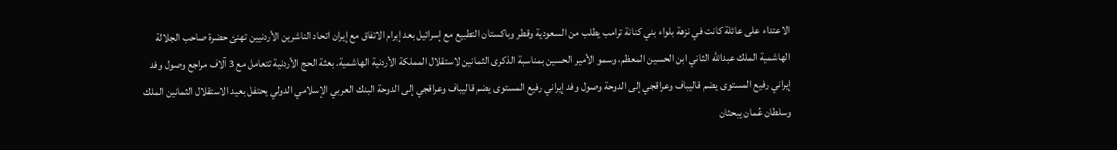الاعتداء على عائلة كانت في نزهة بلواء بني كنانة ترامب يطلب من السعودية وقطر وباكستان التطبيع مع إسرائيل بعد إبرام الاتفاق مع إيران اتحاد الناشرين الأردنيين تهنئ حضرة صاحب الجلالة الهاشمية الملك عبدالله الثاني ابن الحسين المعظم، وسمو الأمير الحسين بمناسبة الذكرى الثمانين لاستقلال المملكة الأردنية الهاشمية. بعثة الحج الأردنية تتعامل مع 3 آلاف مراجع وصول وفد إيراني رفيع المستوى يضم قاليباف وعراقجي إلى الدوحة وصول وفد إيراني رفيع المستوى يضم قاليباف وعراقجي إلى الدوحة البنك العربي الإسلامي الدولي يحتفل بعيد الاستقلال الثمانين الملك وسلطان عُمان يبحثان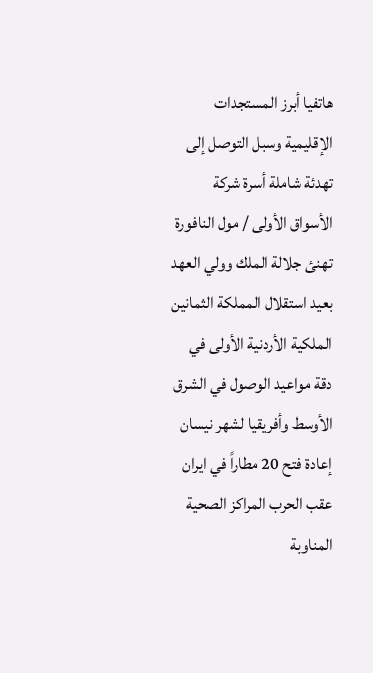هاتفيا أبرز المستجدات الإقليمية وسبل التوصل إلى تهدئة شاملة أسرة شركة الأسواق الأولى / مول النافورة تهنئ جلالة الملك وولي العهد بعيد استقلال المملكة الثمانين الملكية الأردنية الأولى في دقة مواعيد الوصول في الشرق الأوسط وأفريقيا لشهر نيسان إعادة فتح 20 مطاراً في ايران عقب الحرب المراكز الصحية المناوبة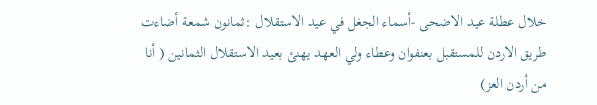خلال عطلة عيد الاضحى -أسماء الجغل في عيد الاستقلال :ثمانون شمعة أضاءت طريق الاردن للمستقبل بعنفوان وعطاء ولي العهد يهنئ بعيد الاستقلال الثمانين ( أنا من أردن العز)